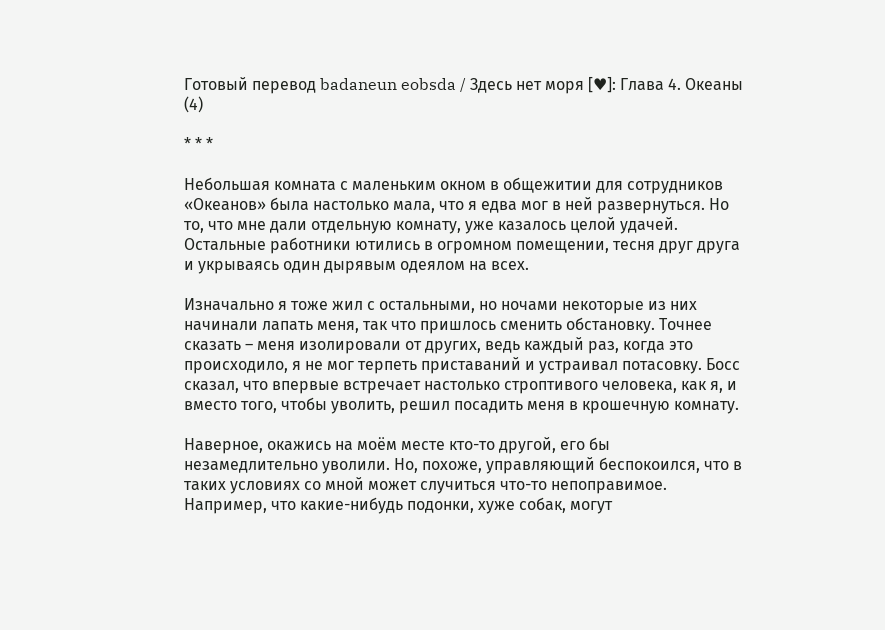Готовый перевод badaneun eobsda / Здесь нет моря [♥]: Глава 4. Океаны (4)

* * *

Небольшая комната с маленьким окном в общежитии для сотрудников «Океанов» была настолько мала, что я едва мог в ней развернуться. Но то, что мне дали отдельную комнату, уже казалось целой удачей. Остальные работники ютились в огромном помещении, тесня друг друга и укрываясь один дырявым одеялом на всех.

Изначально я тоже жил с остальными, но ночами некоторые из них начинали лапать меня, так что пришлось сменить обстановку. Точнее сказать – меня изолировали от других, ведь каждый раз, когда это происходило, я не мог терпеть приставаний и устраивал потасовку. Босс сказал, что впервые встречает настолько строптивого человека, как я, и вместо того, чтобы уволить, решил посадить меня в крошечную комнату.

Наверное, окажись на моём месте кто-то другой, его бы незамедлительно уволили. Но, похоже, управляющий беспокоился, что в таких условиях со мной может случиться что-то непоправимое. Например, что какие-нибудь подонки, хуже собак, могут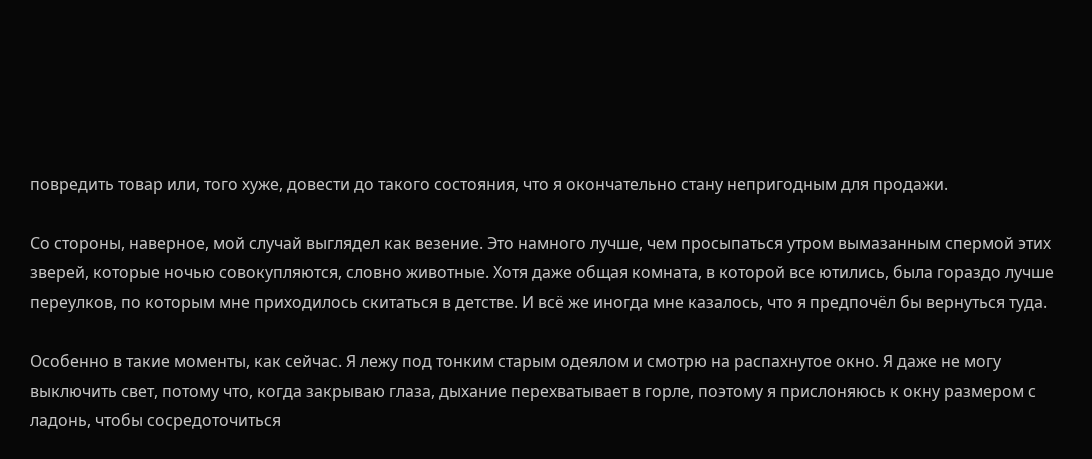повредить товар или, того хуже, довести до такого состояния, что я окончательно стану непригодным для продажи.

Со стороны, наверное, мой случай выглядел как везение. Это намного лучше, чем просыпаться утром вымазанным спермой этих зверей, которые ночью совокупляются, словно животные. Хотя даже общая комната, в которой все ютились, была гораздо лучше переулков, по которым мне приходилось скитаться в детстве. И всё же иногда мне казалось, что я предпочёл бы вернуться туда.

Особенно в такие моменты, как сейчас. Я лежу под тонким старым одеялом и смотрю на распахнутое окно. Я даже не могу выключить свет, потому что, когда закрываю глаза, дыхание перехватывает в горле, поэтому я прислоняюсь к окну размером с ладонь, чтобы сосредоточиться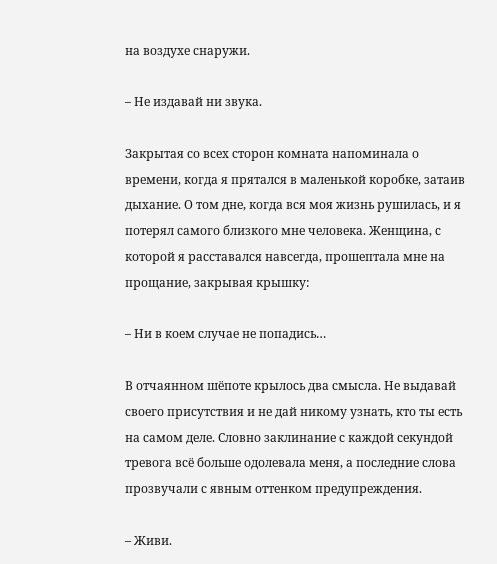на воздухе снаружи.

– Не издавай ни звука.

Закрытая со всех сторон комната напоминала о времени, когда я прятался в маленькой коробке, затаив дыхание. О том дне, когда вся моя жизнь рушилась, и я потерял самого близкого мне человека. Женщина, с которой я расставался навсегда, прошептала мне на прощание, закрывая крышку:

– Ни в коем случае не попадись…

В отчаянном шёпоте крылось два смысла. Не выдавай своего присутствия и не дай никому узнать, кто ты есть на самом деле. Словно заклинание с каждой секундой тревога всё больше одолевала меня, а последние слова прозвучали с явным оттенком предупреждения.

– Живи.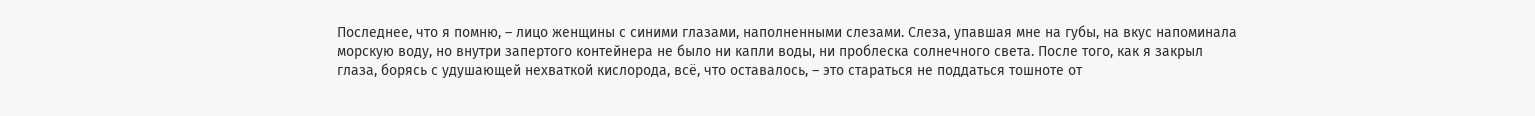Последнее, что я помню, – лицо женщины с синими глазами, наполненными слезами. Слеза, упавшая мне на губы, на вкус напоминала морскую воду, но внутри запертого контейнера не было ни капли воды, ни проблеска солнечного света. После того, как я закрыл глаза, борясь с удушающей нехваткой кислорода, всё, что оставалось, – это стараться не поддаться тошноте от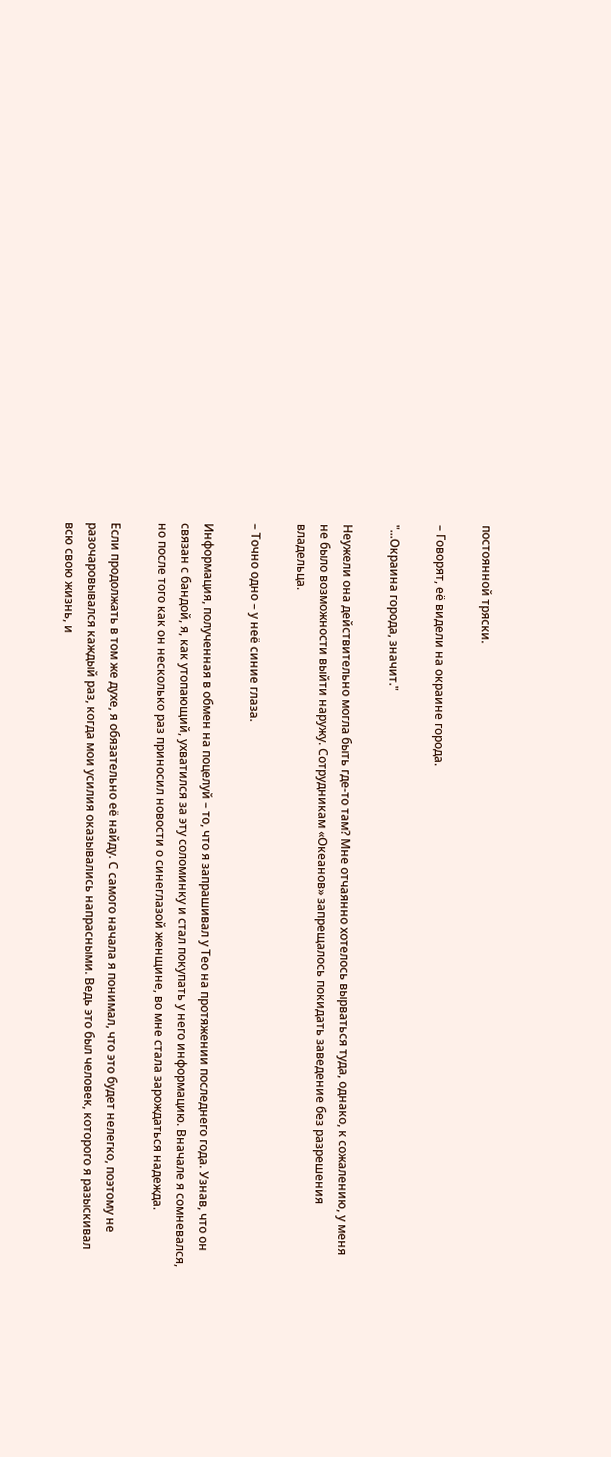постоянной тряски.

– Говорят, её видели на окраине города.

"...Окраина города, значит."

Неужели она действительно могла быть где-то там? Мне отчаянно хотелось вырваться туда, однако, к сожалению, у меня не было возможности выйти наружу. Сотрудникам «Океанов» запрещалось покидать заведение без разрешения владельца.

– Точно одно – у неё синие глаза.

Информация, полученная в обмен на поцелуй – то, что я запрашивал у Тео на протяжении последнего года. Узнав, что он связан с бандой, я, как утопающий, ухватился за эту соломинку и стал покупать у него информацию. Вначале я сомневался, но после того как он несколько раз приносил новости о синеглазой женщине, во мне стала зарождаться надежда.

Если продолжать в том же духе, я обязательно её найду. С самого начала я понимал, что это будет нелегко, поэтому не разочаровывался каждый раз, когда мои усилия оказывались напрасными. Ведь это был человек, которого я разыскивал всю свою жизнь, и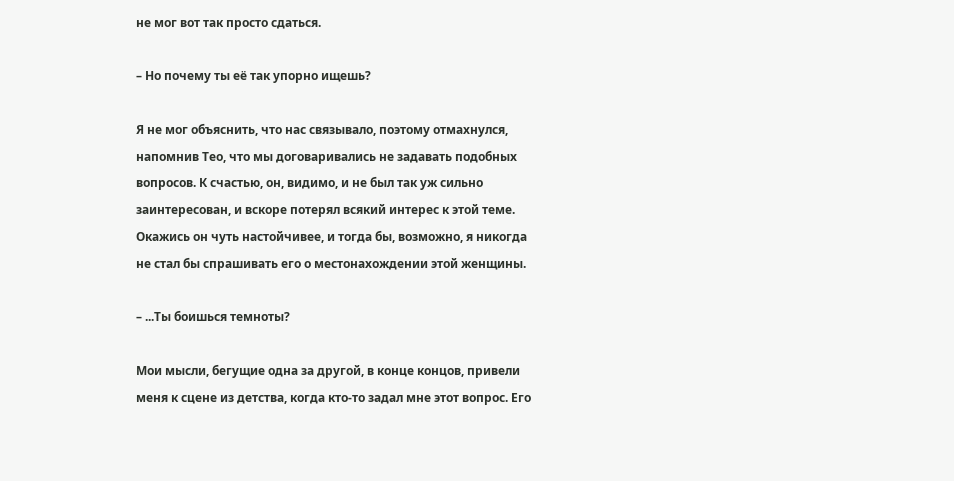не мог вот так просто сдаться.

– Но почему ты её так упорно ищешь?

Я не мог объяснить, что нас связывало, поэтому отмахнулся, напомнив Тео, что мы договаривались не задавать подобных вопросов. К счастью, он, видимо, и не был так уж сильно заинтересован, и вскоре потерял всякий интерес к этой теме. Окажись он чуть настойчивее, и тогда бы, возможно, я никогда не стал бы спрашивать его о местонахождении этой женщины.

– ...Ты боишься темноты?

Мои мысли, бегущие одна за другой, в конце концов, привели меня к сцене из детства, когда кто-то задал мне этот вопрос. Его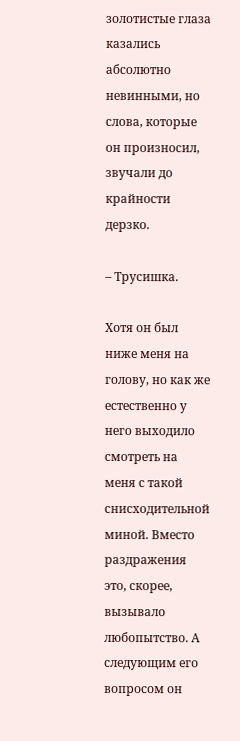золотистые глаза казались абсолютно невинными, но слова, которые он произносил, звучали до крайности дерзко.

– Трусишка.

Хотя он был ниже меня на голову, но как же естественно у него выходило смотреть на меня с такой снисходительной миной. Вместо раздражения это, скорее, вызывало любопытство. А следующим его вопросом он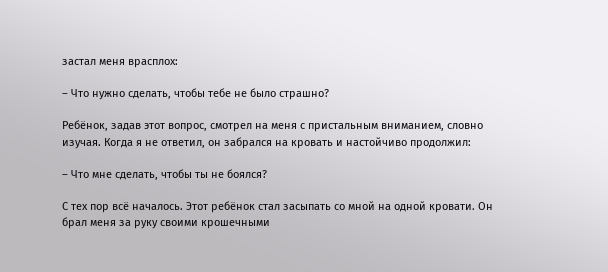застал меня врасплох:

– Что нужно сделать, чтобы тебе не было страшно?

Ребёнок, задав этот вопрос, смотрел на меня с пристальным вниманием, словно изучая. Когда я не ответил, он забрался на кровать и настойчиво продолжил:

– Что мне сделать, чтобы ты не боялся?

С тех пор всё началось. Этот ребёнок стал засыпать со мной на одной кровати. Он брал меня за руку своими крошечными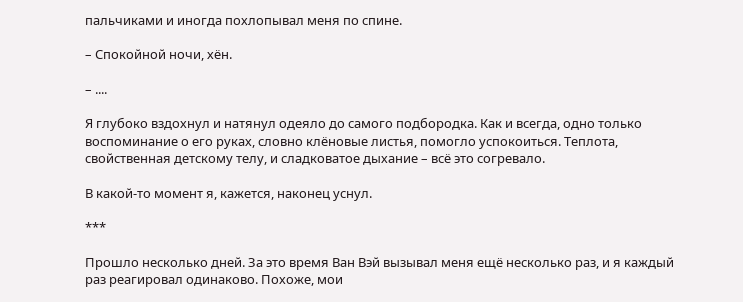пальчиками и иногда похлопывал меня по спине.

– Спокойной ночи, хён.

– ....

Я глубоко вздохнул и натянул одеяло до самого подбородка. Как и всегда, одно только воспоминание о его руках, словно клёновые листья, помогло успокоиться. Теплота, свойственная детскому телу, и сладковатое дыхание – всё это согревало.

В какой-то момент я, кажется, наконец уснул.

***

Прошло несколько дней. За это время Ван Вэй вызывал меня ещё несколько раз, и я каждый раз реагировал одинаково. Похоже, мои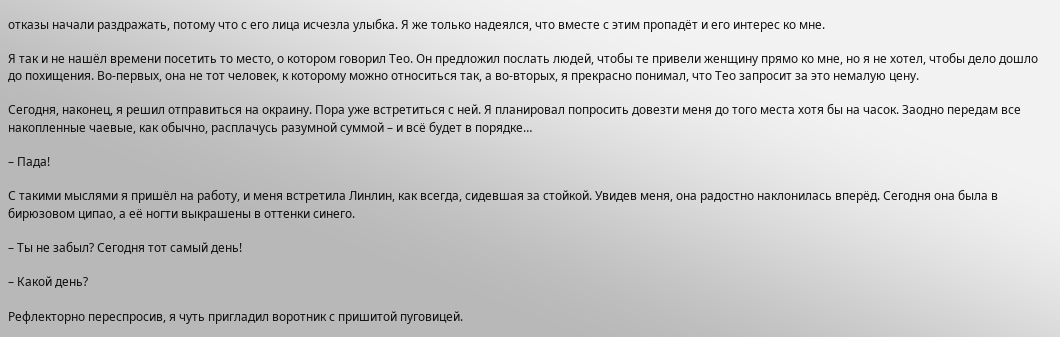отказы начали раздражать, потому что с его лица исчезла улыбка. Я же только надеялся, что вместе с этим пропадёт и его интерес ко мне.

Я так и не нашёл времени посетить то место, о котором говорил Тео. Он предложил послать людей, чтобы те привели женщину прямо ко мне, но я не хотел, чтобы дело дошло до похищения. Во-первых, она не тот человек, к которому можно относиться так, а во-вторых, я прекрасно понимал, что Тео запросит за это немалую цену.

Сегодня, наконец, я решил отправиться на окраину. Пора уже встретиться с ней. Я планировал попросить довезти меня до того места хотя бы на часок. Заодно передам все накопленные чаевые, как обычно, расплачусь разумной суммой – и всё будет в порядке…

– Пада!

С такими мыслями я пришёл на работу, и меня встретила Линлин, как всегда, сидевшая за стойкой. Увидев меня, она радостно наклонилась вперёд. Сегодня она была в бирюзовом ципао, а её ногти выкрашены в оттенки синего.

– Ты не забыл? Сегодня тот самый день!

– Какой день?

Рефлекторно переспросив, я чуть пригладил воротник с пришитой пуговицей.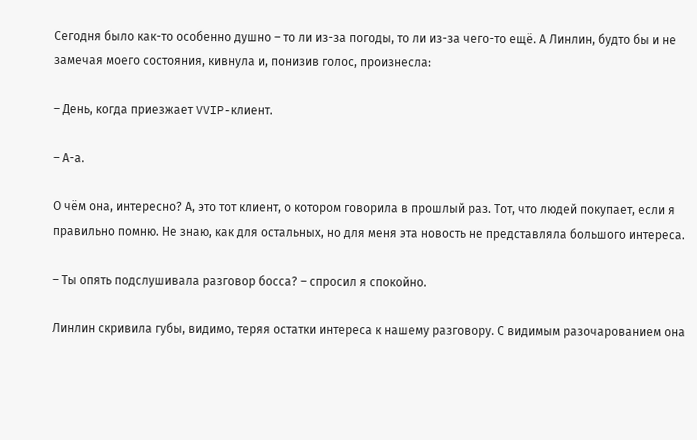Сегодня было как-то особенно душно – то ли из-за погоды, то ли из-за чего-то ещё. А Линлин, будто бы и не замечая моего состояния, кивнула и, понизив голос, произнесла:

– День, когда приезжает VVIP-клиент.

– А-а.

О чём она, интересно? А, это тот клиент, о котором говорила в прошлый раз. Тот, что людей покупает, если я правильно помню. Не знаю, как для остальных, но для меня эта новость не представляла большого интереса.

– Ты опять подслушивала разговор босса? – спросил я спокойно.

Линлин скривила губы, видимо, теряя остатки интереса к нашему разговору. С видимым разочарованием она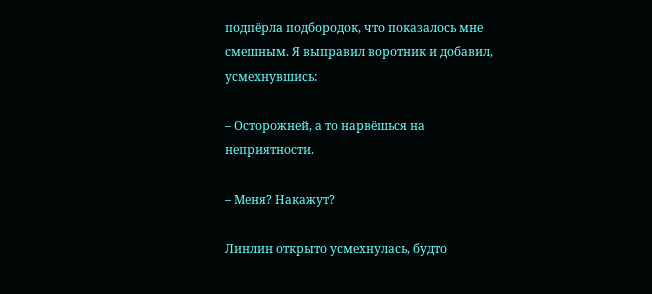подпёрла подбородок, что показалось мне смешным. Я выправил воротник и добавил, усмехнувшись:

– Осторожней, а то нарвёшься на неприятности.

– Меня? Накажут?

Линлин открыто усмехнулась, будто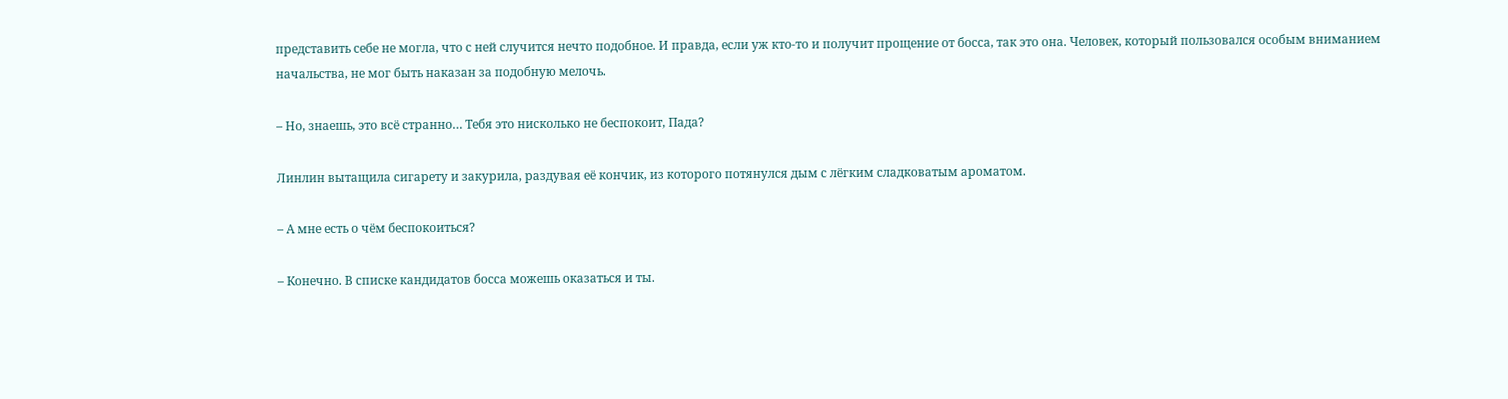представить себе не могла, что с ней случится нечто подобное. И правда, если уж кто-то и получит прощение от босса, так это она. Человек, который пользовался особым вниманием начальства, не мог быть наказан за подобную мелочь.

– Но, знаешь, это всё странно… Тебя это нисколько не беспокоит, Пада?

Линлин вытащила сигарету и закурила, раздувая её кончик, из которого потянулся дым с лёгким сладковатым ароматом.

– А мне есть о чём беспокоиться?

– Конечно. В списке кандидатов босса можешь оказаться и ты.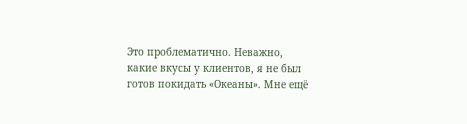Это проблематично. Неважно, какие вкусы у клиентов, я не был готов покидать «Океаны». Мне ещё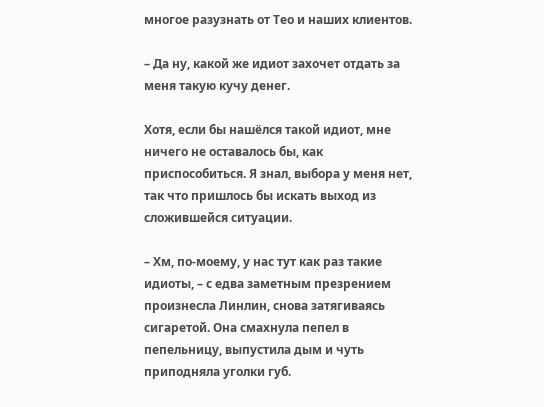многое разузнать от Тео и наших клиентов.

– Да ну, какой же идиот захочет отдать за меня такую кучу денег.

Хотя, если бы нашёлся такой идиот, мне ничего не оставалось бы, как приспособиться. Я знал, выбора у меня нет, так что пришлось бы искать выход из сложившейся ситуации.

– Хм, по-моему, у нас тут как раз такие идиоты, – с едва заметным презрением произнесла Линлин, снова затягиваясь сигаретой. Она смахнула пепел в пепельницу, выпустила дым и чуть приподняла уголки губ.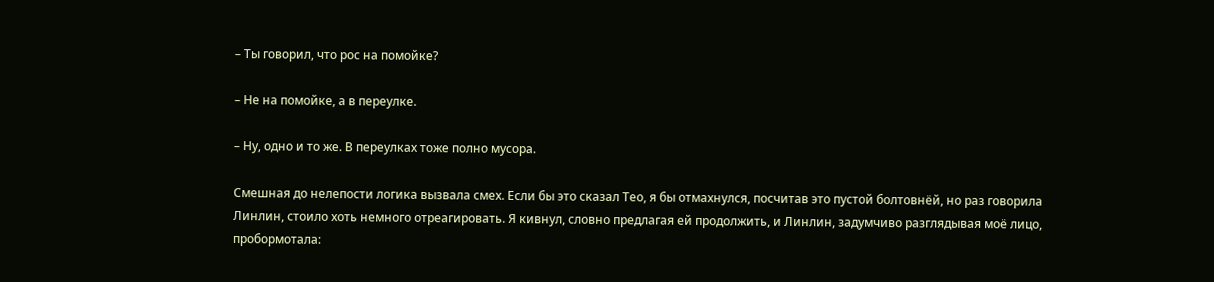– Ты говорил, что рос на помойке?

– Не на помойке, а в переулке.

– Ну, одно и то же. В переулках тоже полно мусора.

Смешная до нелепости логика вызвала смех. Если бы это сказал Тео, я бы отмахнулся, посчитав это пустой болтовнёй, но раз говорила Линлин, стоило хоть немного отреагировать. Я кивнул, словно предлагая ей продолжить, и Линлин, задумчиво разглядывая моё лицо, пробормотала: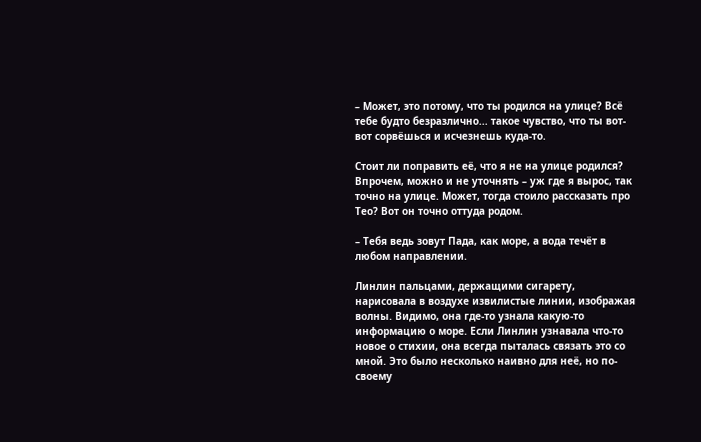– Может, это потому, что ты родился на улице? Всё тебе будто безразлично... такое чувство, что ты вот-вот сорвёшься и исчезнешь куда-то.

Стоит ли поправить её, что я не на улице родился? Впрочем, можно и не уточнять – уж где я вырос, так точно на улице. Может, тогда стоило рассказать про Тео? Вот он точно оттуда родом.

– Тебя ведь зовут Пада, как море, а вода течёт в любом направлении.

Линлин пальцами, держащими сигарету, нарисовала в воздухе извилистые линии, изображая волны. Видимо, она где-то узнала какую-то информацию о море. Если Линлин узнавала что-то новое о стихии, она всегда пыталась связать это со мной. Это было несколько наивно для неё, но по-своему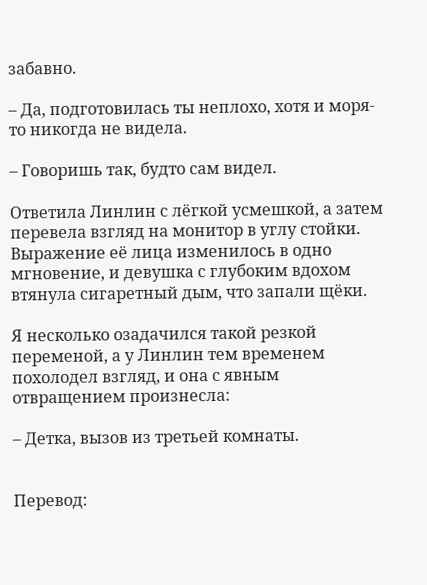забавно.

– Да, подготовилась ты неплохо, хотя и моря-то никогда не видела.

– Говоришь так, будто сам видел.

Ответила Линлин с лёгкой усмешкой, а затем перевела взгляд на монитор в углу стойки. Выражение её лица изменилось в одно мгновение, и девушка с глубоким вдохом втянула сигаретный дым, что запали щёки.

Я несколько озадачился такой резкой переменой, а у Линлин тем временем похолодел взгляд, и она с явным отвращением произнесла:

– Детка, вызов из третьей комнаты.


Перевод: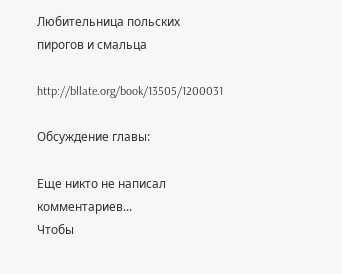Любительница польских пирогов и смальца

http://bllate.org/book/13505/1200031

Обсуждение главы:

Еще никто не написал комментариев...
Чтобы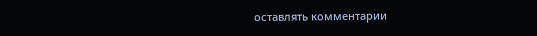оставлять комментарии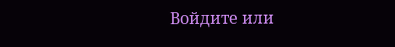Войдите или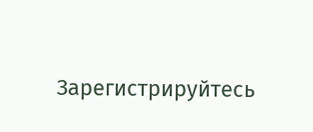Зарегистрируйтесь